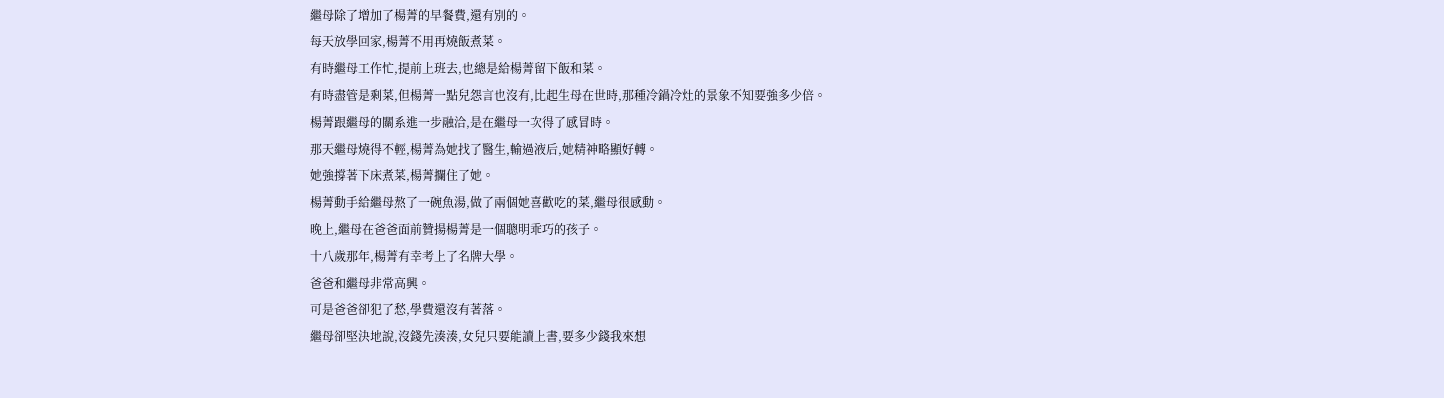繼母除了增加了楊菁的早餐費,還有別的。
每天放學回家,楊菁不用再燒飯煮菜。
有時繼母工作忙,提前上班去,也總是給楊菁留下飯和菜。
有時盡管是剩菜,但楊菁一點兒怨言也沒有,比起生母在世時,那種冷鍋冷灶的景象不知要強多少倍。
楊菁跟繼母的關系進一步融洽,是在繼母一次得了感冒時。
那天繼母燒得不輕,楊菁為她找了醫生,輸過液后,她精神略顯好轉。
她強撐著下床煮菜,楊菁攔住了她。
楊菁動手給繼母熬了一碗魚湯,做了兩個她喜歡吃的菜,繼母很感動。
晚上,繼母在爸爸面前贊揚楊菁是一個聰明乖巧的孩子。
十八歲那年,楊菁有幸考上了名牌大學。
爸爸和繼母非常高興。
可是爸爸卻犯了愁,學費還沒有著落。
繼母卻堅決地說,沒錢先湊湊,女兒只要能讀上書,要多少錢我來想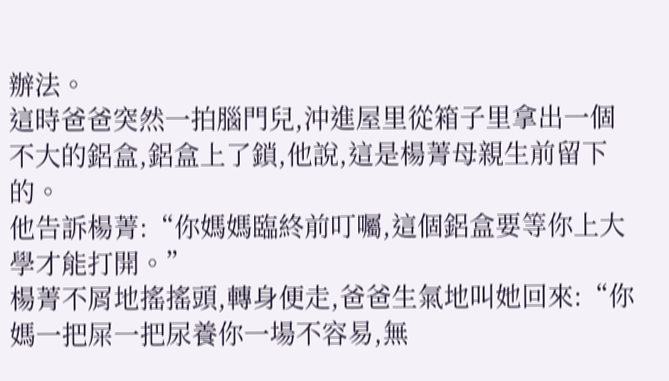辦法。
這時爸爸突然一拍腦門兒,沖進屋里從箱子里拿出一個不大的鋁盒,鋁盒上了鎖,他說,這是楊菁母親生前留下的。
他告訴楊菁:“你媽媽臨終前叮囑,這個鋁盒要等你上大學才能打開。”
楊菁不屑地搖搖頭,轉身便走,爸爸生氣地叫她回來:“你媽一把屎一把尿養你一場不容易,無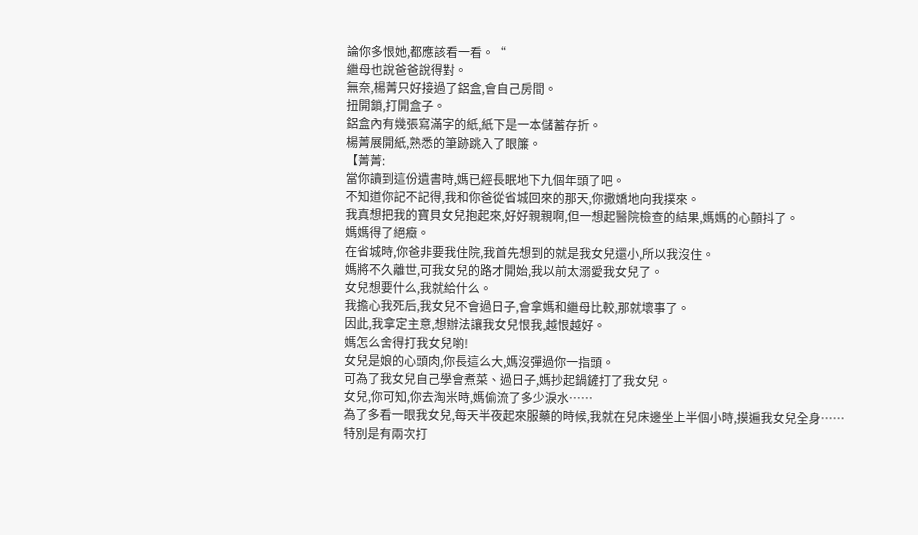論你多恨她,都應該看一看。“
繼母也說爸爸說得對。
無奈,楊菁只好接過了鋁盒,會自己房間。
扭開鎖,打開盒子。
鋁盒內有幾張寫滿字的紙,紙下是一本儲蓄存折。
楊菁展開紙,熟悉的筆跡跳入了眼簾。
【菁菁:
當你讀到這份遺書時,媽已經長眠地下九個年頭了吧。
不知道你記不記得,我和你爸從省城回來的那天,你撒嬌地向我撲來。
我真想把我的寶貝女兒抱起來,好好親親啊,但一想起醫院檢查的結果,媽媽的心顫抖了。
媽媽得了絕癥。
在省城時,你爸非要我住院,我首先想到的就是我女兒還小,所以我沒住。
媽將不久離世,可我女兒的路才開始,我以前太溺愛我女兒了。
女兒想要什么,我就給什么。
我擔心我死后,我女兒不會過日子,會拿媽和繼母比較,那就壞事了。
因此,我拿定主意,想辦法讓我女兒恨我,越恨越好。
媽怎么舍得打我女兒喲!
女兒是娘的心頭肉,你長這么大,媽沒彈過你一指頭。
可為了我女兒自己學會煮菜、過日子,媽抄起鍋鏟打了我女兒。
女兒,你可知,你去淘米時,媽偷流了多少淚水……
為了多看一眼我女兒,每天半夜起來服藥的時候,我就在兒床邊坐上半個小時,摸遍我女兒全身……
特別是有兩次打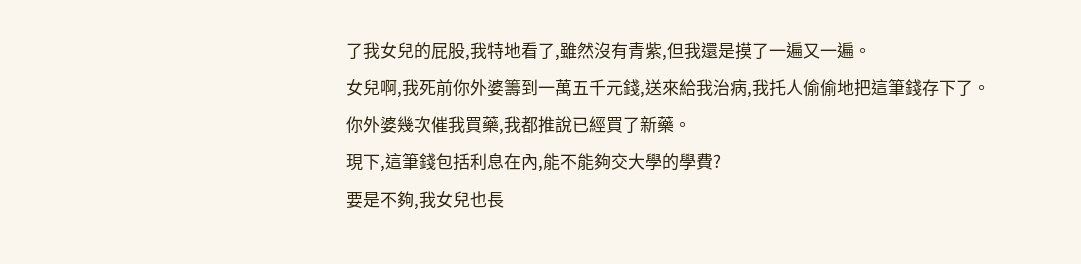了我女兒的屁股,我特地看了,雖然沒有青紫,但我還是摸了一遍又一遍。
女兒啊,我死前你外婆籌到一萬五千元錢,送來給我治病,我托人偷偷地把這筆錢存下了。
你外婆幾次催我買藥,我都推說已經買了新藥。
現下,這筆錢包括利息在內,能不能夠交大學的學費?
要是不夠,我女兒也長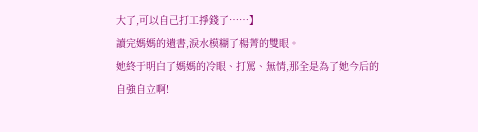大了,可以自己打工掙錢了……】
讀完媽媽的遺書,淚水模糊了楊菁的雙眼。
她終于明白了媽媽的冷眼、打罵、無情,那全是為了她今后的自強自立啊!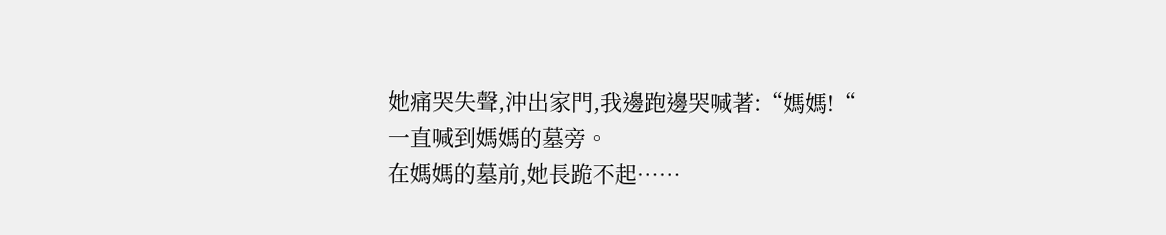她痛哭失聲,沖出家門,我邊跑邊哭喊著:“媽媽!“
一直喊到媽媽的墓旁。
在媽媽的墓前,她長跪不起……